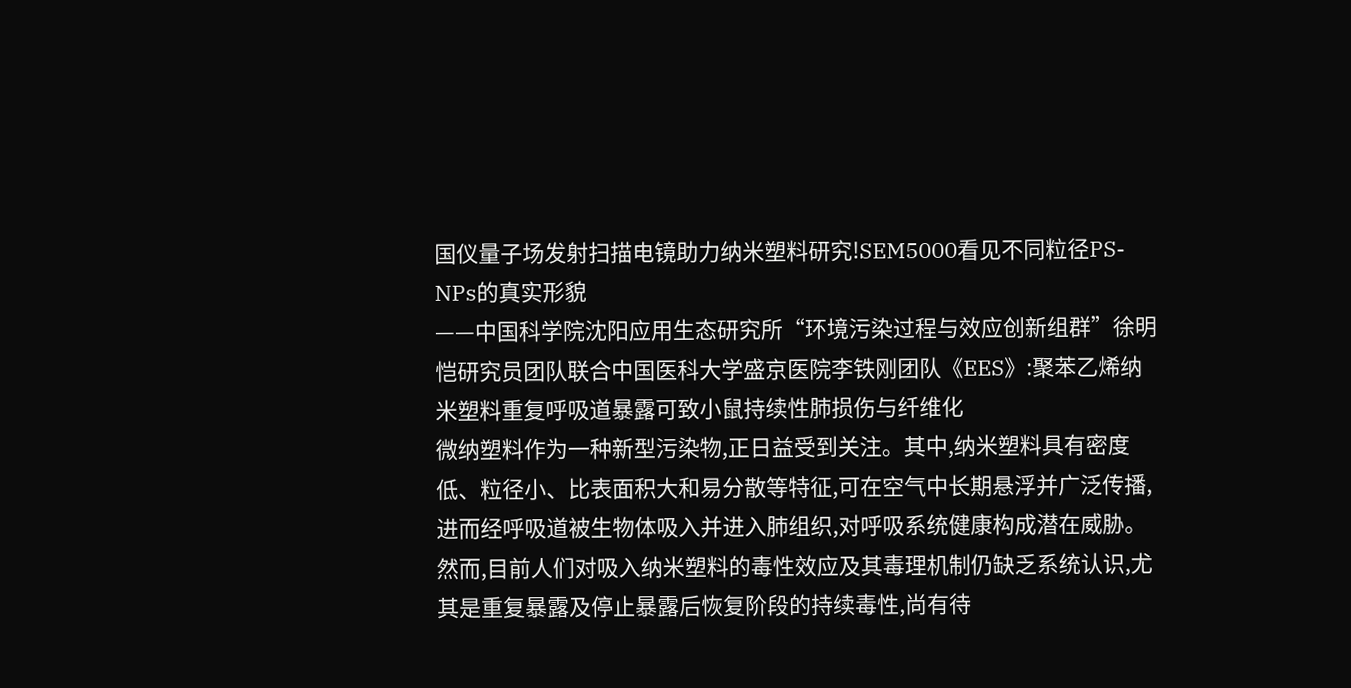国仪量子场发射扫描电镜助力纳米塑料研究!SEM5000看见不同粒径PS-NPs的真实形貌
——中国科学院沈阳应用生态研究所“环境污染过程与效应创新组群”徐明恺研究员团队联合中国医科大学盛京医院李铁刚团队《EES》:聚苯乙烯纳米塑料重复呼吸道暴露可致小鼠持续性肺损伤与纤维化
微纳塑料作为一种新型污染物,正日益受到关注。其中,纳米塑料具有密度低、粒径小、比表面积大和易分散等特征,可在空气中长期悬浮并广泛传播,进而经呼吸道被生物体吸入并进入肺组织,对呼吸系统健康构成潜在威胁。然而,目前人们对吸入纳米塑料的毒性效应及其毒理机制仍缺乏系统认识,尤其是重复暴露及停止暴露后恢复阶段的持续毒性,尚有待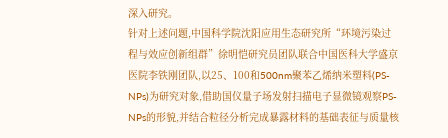深入研究。
针对上述问题,中国科学院沈阳应用生态研究所“环境污染过程与效应创新组群”徐明恺研究员团队联合中国医科大学盛京医院李铁刚团队,以25、100和500nm聚苯乙烯纳米塑料(PS-NPs)为研究对象,借助国仪量子场发射扫描电子显微镜观察PS-NPs的形貌,并结合粒径分析完成暴露材料的基础表征与质量核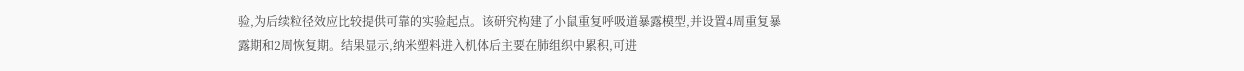验,为后续粒径效应比较提供可靠的实验起点。该研究构建了小鼠重复呼吸道暴露模型,并设置4周重复暴露期和2周恢复期。结果显示,纳米塑料进入机体后主要在肺组织中累积,可进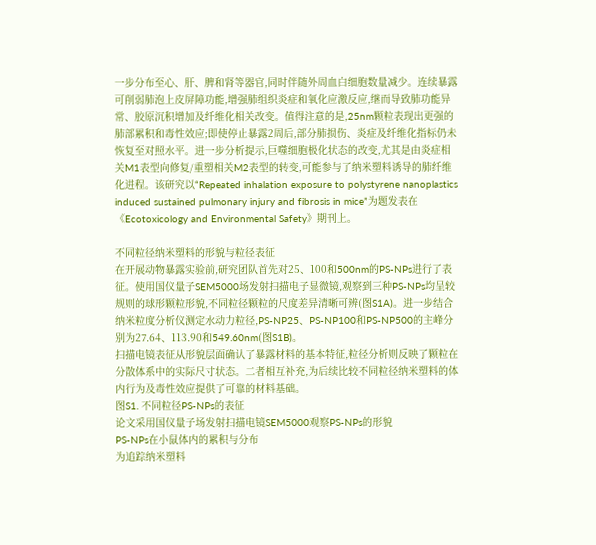一步分布至心、肝、脾和肾等器官,同时伴随外周血白细胞数量减少。连续暴露可削弱肺泡上皮屏障功能,增强肺组织炎症和氧化应激反应,继而导致肺功能异常、胶原沉积增加及纤维化相关改变。值得注意的是,25nm颗粒表现出更强的肺部累积和毒性效应;即使停止暴露2周后,部分肺损伤、炎症及纤维化指标仍未恢复至对照水平。进一步分析提示,巨噬细胞极化状态的改变,尤其是由炎症相关M1表型向修复/重塑相关M2表型的转变,可能参与了纳米塑料诱导的肺纤维化进程。该研究以“Repeated inhalation exposure to polystyrene nanoplastics induced sustained pulmonary injury and fibrosis in mice”为题发表在《Ecotoxicology and Environmental Safety》期刊上。

不同粒径纳米塑料的形貌与粒径表征
在开展动物暴露实验前,研究团队首先对25、100和500nm的PS-NPs进行了表征。使用国仪量子SEM5000场发射扫描电子显微镜,观察到三种PS-NPs均呈较规则的球形颗粒形貌,不同粒径颗粒的尺度差异清晰可辨(图S1A)。进一步结合纳米粒度分析仪测定水动力粒径,PS-NP25、PS-NP100和PS-NP500的主峰分别为27.64、113.90和549.60nm(图S1B)。
扫描电镜表征从形貌层面确认了暴露材料的基本特征,粒径分析则反映了颗粒在分散体系中的实际尺寸状态。二者相互补充,为后续比较不同粒径纳米塑料的体内行为及毒性效应提供了可靠的材料基础。
图S1. 不同粒径PS-NPs的表征
论文采用国仪量子场发射扫描电镜SEM5000观察PS-NPs的形貌
PS-NPs在小鼠体内的累积与分布
为追踪纳米塑料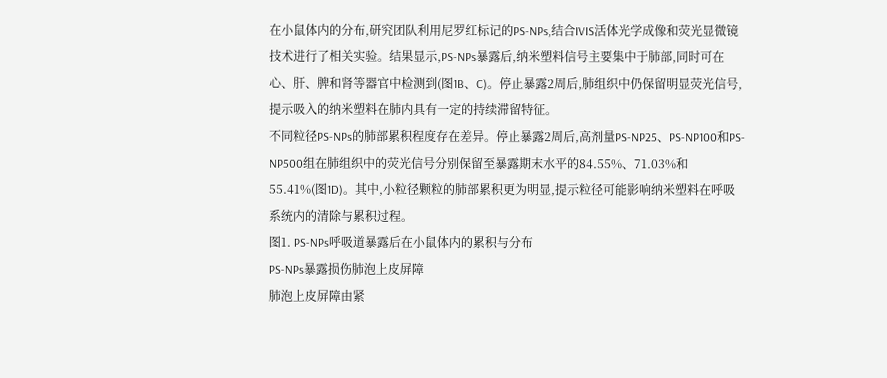在小鼠体内的分布,研究团队利用尼罗红标记的PS-NPs,结合IVIS活体光学成像和荧光显微镜技术进行了相关实验。结果显示,PS-NPs暴露后,纳米塑料信号主要集中于肺部,同时可在心、肝、脾和肾等器官中检测到(图1B、C)。停止暴露2周后,肺组织中仍保留明显荧光信号,提示吸入的纳米塑料在肺内具有一定的持续滞留特征。
不同粒径PS-NPs的肺部累积程度存在差异。停止暴露2周后,高剂量PS-NP25、PS-NP100和PS-NP500组在肺组织中的荧光信号分别保留至暴露期末水平的84.55%、71.03%和55.41%(图1D)。其中,小粒径颗粒的肺部累积更为明显,提示粒径可能影响纳米塑料在呼吸系统内的清除与累积过程。
图1. PS-NPs呼吸道暴露后在小鼠体内的累积与分布
PS-NPs暴露损伤肺泡上皮屏障
肺泡上皮屏障由紧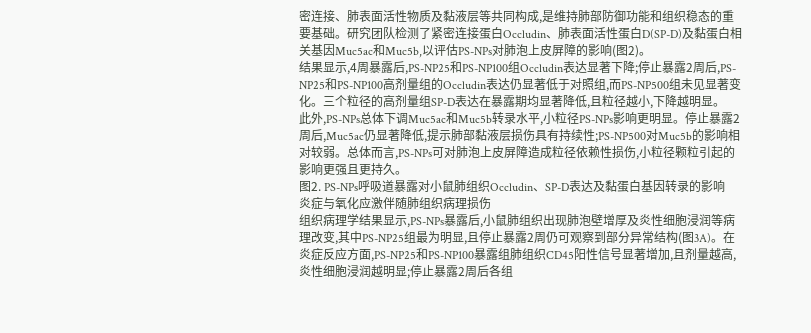密连接、肺表面活性物质及黏液层等共同构成,是维持肺部防御功能和组织稳态的重要基础。研究团队检测了紧密连接蛋白Occludin、肺表面活性蛋白D(SP-D)及黏蛋白相关基因Muc5ac和Muc5b,以评估PS-NPs对肺泡上皮屏障的影响(图2)。
结果显示,4周暴露后,PS-NP25和PS-NP100组Occludin表达显著下降;停止暴露2周后,PS-NP25和PS-NP100高剂量组的Occludin表达仍显著低于对照组,而PS-NP500组未见显著变化。三个粒径的高剂量组SP-D表达在暴露期均显著降低,且粒径越小,下降越明显。
此外,PS-NPs总体下调Muc5ac和Muc5b转录水平,小粒径PS-NPs影响更明显。停止暴露2周后,Muc5ac仍显著降低,提示肺部黏液层损伤具有持续性;PS-NP500对Muc5b的影响相对较弱。总体而言,PS-NPs可对肺泡上皮屏障造成粒径依赖性损伤,小粒径颗粒引起的影响更强且更持久。
图2. PS-NPs呼吸道暴露对小鼠肺组织Occludin、SP-D表达及黏蛋白基因转录的影响
炎症与氧化应激伴随肺组织病理损伤
组织病理学结果显示,PS-NPs暴露后,小鼠肺组织出现肺泡壁增厚及炎性细胞浸润等病理改变,其中PS-NP25组最为明显,且停止暴露2周仍可观察到部分异常结构(图3A)。在炎症反应方面,PS-NP25和PS-NP100暴露组肺组织CD45阳性信号显著增加,且剂量越高,炎性细胞浸润越明显;停止暴露2周后各组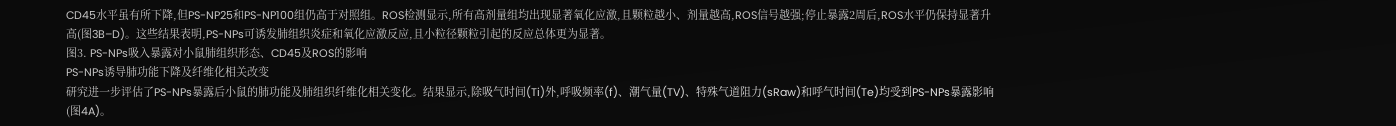CD45水平虽有所下降,但PS-NP25和PS-NP100组仍高于对照组。ROS检测显示,所有高剂量组均出现显著氧化应激,且颗粒越小、剂量越高,ROS信号越强;停止暴露2周后,ROS水平仍保持显著升高(图3B–D)。这些结果表明,PS-NPs可诱发肺组织炎症和氧化应激反应,且小粒径颗粒引起的反应总体更为显著。
图3. PS-NPs吸入暴露对小鼠肺组织形态、CD45及ROS的影响
PS-NPs诱导肺功能下降及纤维化相关改变
研究进一步评估了PS-NPs暴露后小鼠的肺功能及肺组织纤维化相关变化。结果显示,除吸气时间(Ti)外,呼吸频率(f)、潮气量(TV)、特殊气道阻力(sRaw)和呼气时间(Te)均受到PS-NPs暴露影响(图4A)。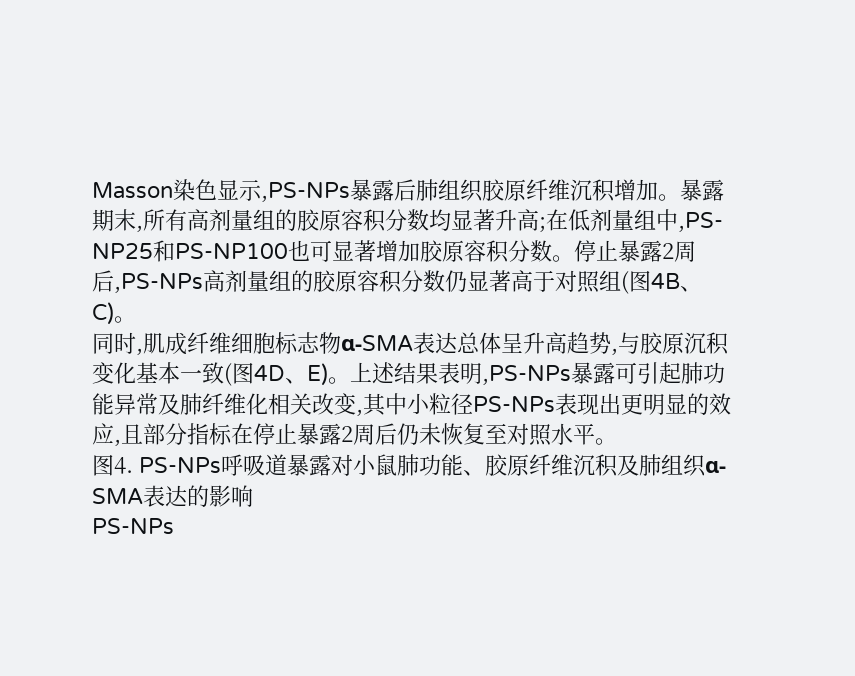Masson染色显示,PS-NPs暴露后肺组织胶原纤维沉积增加。暴露期末,所有高剂量组的胶原容积分数均显著升高;在低剂量组中,PS-NP25和PS-NP100也可显著增加胶原容积分数。停止暴露2周后,PS-NPs高剂量组的胶原容积分数仍显著高于对照组(图4B、C)。
同时,肌成纤维细胞标志物α-SMA表达总体呈升高趋势,与胶原沉积变化基本一致(图4D、E)。上述结果表明,PS-NPs暴露可引起肺功能异常及肺纤维化相关改变,其中小粒径PS-NPs表现出更明显的效应,且部分指标在停止暴露2周后仍未恢复至对照水平。
图4. PS-NPs呼吸道暴露对小鼠肺功能、胶原纤维沉积及肺组织α-SMA表达的影响
PS-NPs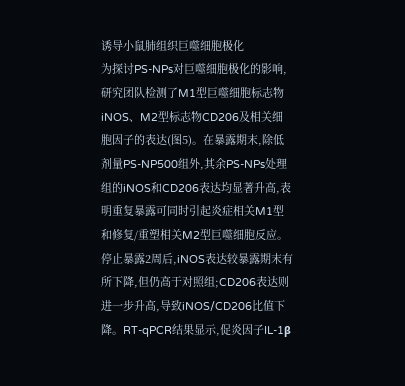诱导小鼠肺组织巨噬细胞极化
为探讨PS-NPs对巨噬细胞极化的影响,研究团队检测了M1型巨噬细胞标志物iNOS、M2型标志物CD206及相关细胞因子的表达(图5)。在暴露期末,除低剂量PS-NP500组外,其余PS-NPs处理组的iNOS和CD206表达均显著升高,表明重复暴露可同时引起炎症相关M1型和修复/重塑相关M2型巨噬细胞反应。
停止暴露2周后,iNOS表达较暴露期末有所下降,但仍高于对照组;CD206表达则进一步升高,导致iNOS/CD206比值下降。RT-qPCR结果显示,促炎因子IL-1β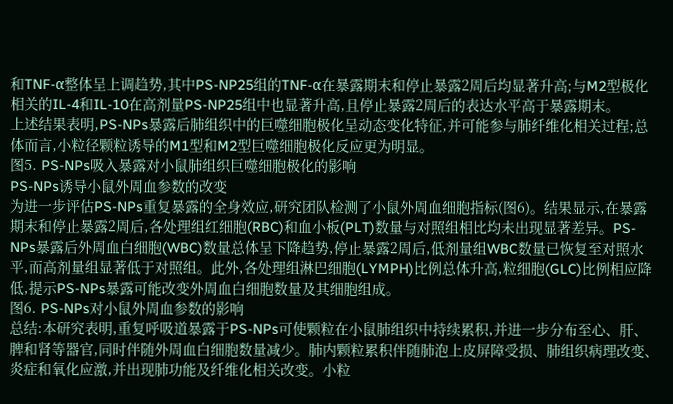和TNF-α整体呈上调趋势,其中PS-NP25组的TNF-α在暴露期末和停止暴露2周后均显著升高;与M2型极化相关的IL-4和IL-10在高剂量PS-NP25组中也显著升高,且停止暴露2周后的表达水平高于暴露期末。
上述结果表明,PS-NPs暴露后肺组织中的巨噬细胞极化呈动态变化特征,并可能参与肺纤维化相关过程;总体而言,小粒径颗粒诱导的M1型和M2型巨噬细胞极化反应更为明显。
图5. PS-NPs吸入暴露对小鼠肺组织巨噬细胞极化的影响
PS-NPs诱导小鼠外周血参数的改变
为进一步评估PS-NPs重复暴露的全身效应,研究团队检测了小鼠外周血细胞指标(图6)。结果显示,在暴露期末和停止暴露2周后,各处理组红细胞(RBC)和血小板(PLT)数量与对照组相比均未出现显著差异。PS-NPs暴露后外周血白细胞(WBC)数量总体呈下降趋势,停止暴露2周后,低剂量组WBC数量已恢复至对照水平,而高剂量组显著低于对照组。此外,各处理组淋巴细胞(LYMPH)比例总体升高,粒细胞(GLC)比例相应降低,提示PS-NPs暴露可能改变外周血白细胞数量及其细胞组成。
图6. PS-NPs对小鼠外周血参数的影响
总结:本研究表明,重复呼吸道暴露于PS-NPs可使颗粒在小鼠肺组织中持续累积,并进一步分布至心、肝、脾和肾等器官,同时伴随外周血白细胞数量减少。肺内颗粒累积伴随肺泡上皮屏障受损、肺组织病理改变、炎症和氧化应激,并出现肺功能及纤维化相关改变。小粒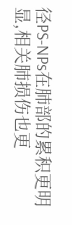径PS-NPs在肺部的累积更明显,相关肺损伤也更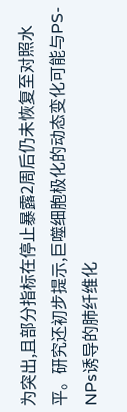为突出,且部分指标在停止暴露2周后仍未恢复至对照水平。研究还初步提示,巨噬细胞极化的动态变化可能与PS-NPs诱导的肺纤维化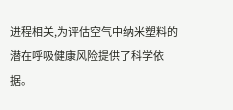进程相关,为评估空气中纳米塑料的潜在呼吸健康风险提供了科学依据。